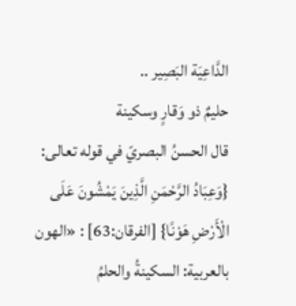الدَّاعِيَة البَصِير ..
حليمٌ ذو وَقارٍ وسكينة
قال الحسنُ البصريّ في قوله تعالى: {وَعِبَادُ الرَّحْمَنِ الَّذِينَ يَمْشُونَ عَلَى الْأَرْضِ هَوْنًا} [الفرقان:63] : «الهون بالعربية: السكينةُ والحلمُ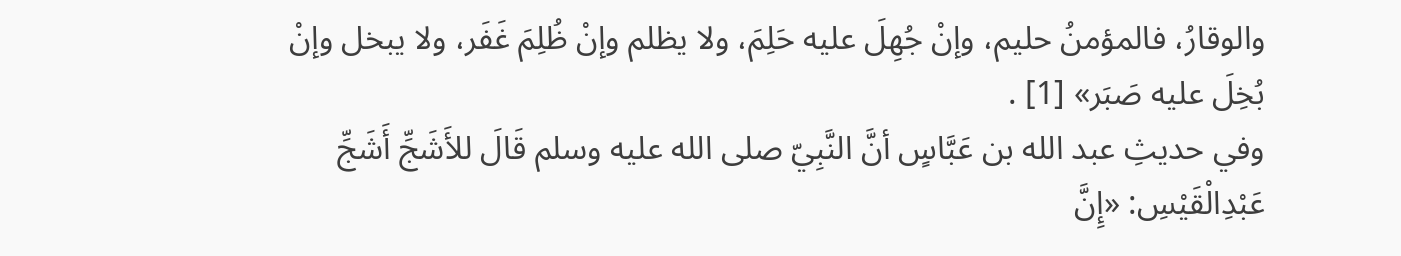والوقارُ، فالمؤمنُ حليم، وإنْ جُهِلَ عليه حَلِمَ، ولا يظلم وإنْ ظُلِمَ غَفَر، ولا يبخل وإنْ بُخِلَ عليه صَبَر» [1] .
وفي حديثِ عبد الله بن عَبَّاسٍ أنَّ النَّبِيّ صلى الله عليه وسلم قَالَ للأَشَجِّ أَشَجِّ عَبْدِالْقَيْسِ: «إِنَّ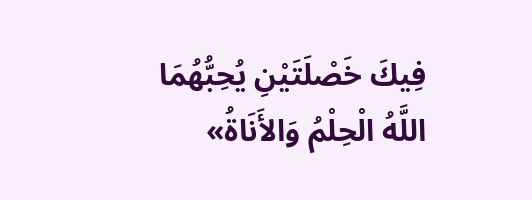فِيكَ خَصْلَتَيْنِ يُحِبُّهُمَا اللَّهُ الْحِلْمُ وَالأَنَاةُ»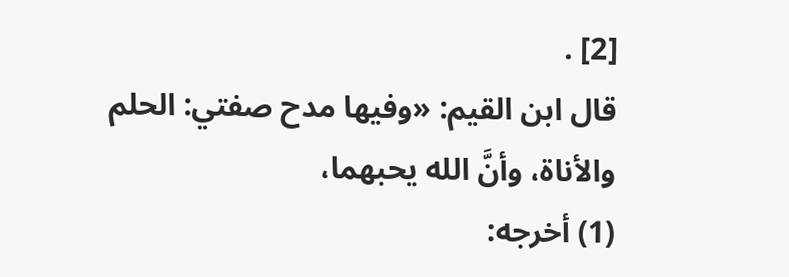[2] .
قال ابن القيم: «وفيها مدح صفتي: الحلم والأناة، وأنَّ الله يحبهما،
(1) أخرجه: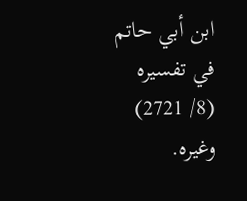ابن أبي حاتم في تفسيره (8/ 2721) وغيره.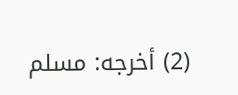(2) أخرجه: مسلم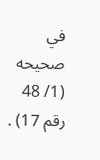في صحيحه (1/ 48 رقم 17) .